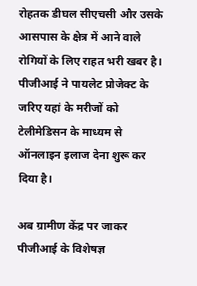रोहतक डीघल सीएचसी और उसके आसपास के क्षेत्र में आने वाले रोगियों के लिए राहत भरी खबर है। पीजीआई ने पायलेट प्रोजेक्ट के जरिए यहां के मरीजों को टेलीमेडिसन के माध्यम से ऑनलाइन इलाज देना शुरू कर दिया है।

अब ग्रामीण केंद्र पर जाकर पीजीआई के विशेषज्ञ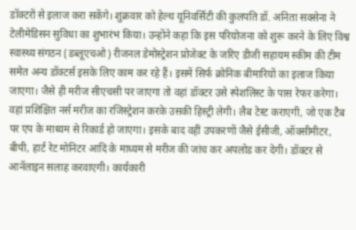डॉक्टरों से इलाज करा सकेंगे। शुक्रवार को हेल्थ यूनिवर्सिटी की कुलपति डॉ. अनिता सक्सेना ने टेलीमेडिसन सुविधा का शुभारंभ किया। उन्होंने कहा कि इस परियोजना को शुरू करने के लिए विश्व स्वास्थ्य संगठन (डब्लूएचओ) रीजनल डेमोस्ट्रेशन प्रोजेक्ट के जरिए डीजी सहायम स्कीम की टीम समेत अन्य डॉक्टर्स इसके लिए काम कर रहे हैं। इसमें सिर्फ क्रोनिक बीमारियों का इलाज किया जाएगा। जैसे ही मरीज सीएचसी पर जाएगा तो वहां डॉक्टर उसे स्पेशलिस्ट के पास रेफर करेगा। वहां प्रशिक्षित नर्स मरीज का रजिस्ट्रेशन करके उसकी हिस्ट्री लेगी। लैब टेस्ट कराएगी, जो एक टैब पर एप के माध्यम से रिकार्ड हो जाएगा। इसके बाद वहीं उपकरणों जैसे ईसीजी, ऑक्सीमीटर, बीपी, हार्ट रेट मोनिटर आदि के माध्यम से मरीज की जांच कर अपलोड कर देगी। डॉक्टर से आनॅलाइन सलाह करवाएगी। कार्यकारी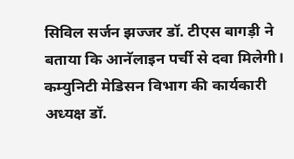सिविल सर्जन झज्जर डॉ. टीएस बागड़ी ने बताया कि आनॅलाइन पर्ची से दवा मिलेगी।
कम्युनिटी मेडिसन विभाग की कार्यकारी अध्यक्ष डॉ.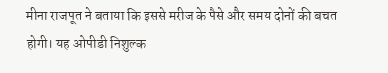मीना राजपूत ने बताया कि इससे मरीज के पैसे और समय दोनों की बचत होगी। यह ओपीडी निशुल्क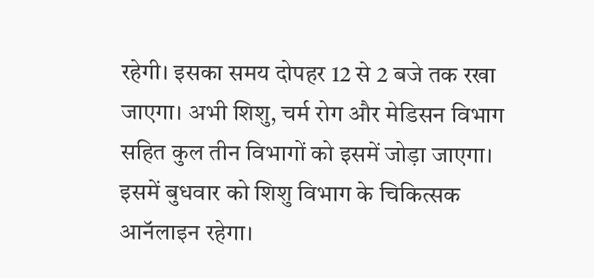रहेगी। इसका समय दोपहर 12 से 2 बजे तक रखा जाएगा। अभी शिशु, चर्म रोग और मेडिसन विभाग सहित कुल तीन विभागों को इसमें जोड़ा जाएगा। इसमें बुधवार को शिशु विभाग के चिकित्सक आनॅलाइन रहेगा।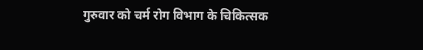गुरुवार को चर्म रोग विभाग के चिकित्सक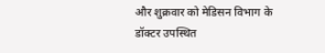और शुक्रवार को मेडिसन विभाग के डॉक्टर उपस्थित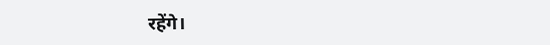रहेंगे।